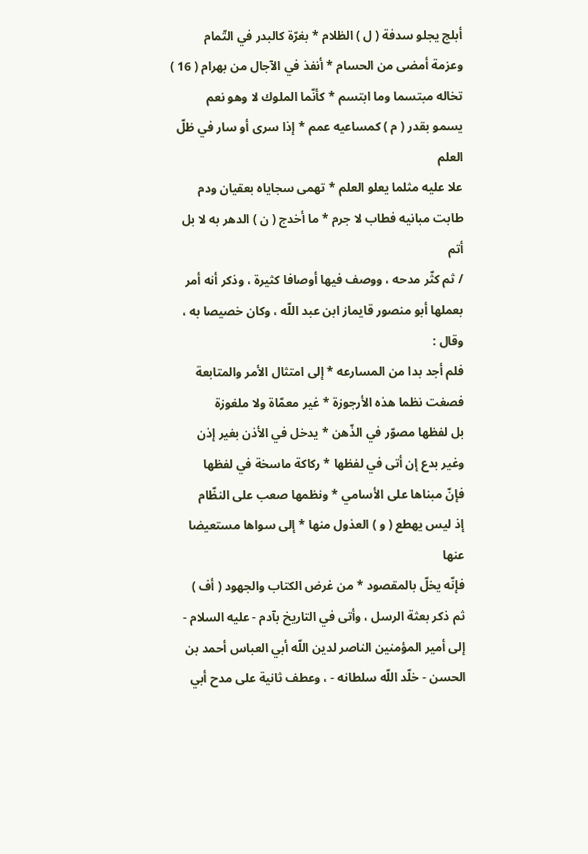أبلج يجلو سدفة ( ل ) الظلام * بغرّة كالبدر في التّمام
وعزمة أمضى من الحسام * أنفذ في الآجال من بهرام ( 16 )
تخاله مبتسما وما ابتسم * كأنّما الملوك لا وهو نعم
يسمو بقدر ( م ) كمساعيه عمم * إذا سرى أو سار في ظلّ العلم
علا عليه مثلما يعلو العلم * تهمى سجاياه بعقيان ودم
طابت مبانيه فطاب لا جرم * ما أخدج ( ن ) الدهر به لا بل أتم
/ ثم كثّر مدحه ، ووصف فيها أوصافا كثيرة ، وذكر أنه أمر بعملها أبو منصور قايماز ابن عبد اللّه ، وكان خصيصا به ، وقال :
فلم أجد بدا من المسارعه * إلى امتثال الأمر والمتابعة
فصغت نظما هذه الأرجوزة * غير معمّاة ولا ملغوزة
بل لفظها مصوّر في الذّهن * يدخل في الأذن بغير إذن
وغير بدع إن أتى في لفظها * ركاكة ماسخة في لفظها
فإنّ مبناها على الأسامي * ونظمها صعب على النظّام
إذ ليس يهطع ( و ) العذول منها * إلى سواها مستعيضا عنها
فإنّه يخلّ بالمقصود * من غرض الكتاب والجهود ( أف )
ثم ذكر بعثة الرسل ، وأتى في التاريخ بآدم - عليه السلام - إلى أمير المؤمنين الناصر لدين اللّه أبي العباس أحمد بن الحسن - خلّد اللّه سلطانه - ، وعطف ثانية على مدح أبي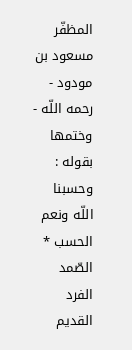المظفّر مسعود بن مودود - رحمه اللّه - وختمها بقوله :
وحسبنا اللّه ونعم الحسب * الصّمد الفرد القديم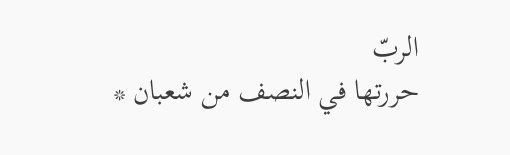الربّ
حررتها في النصف من شعبان *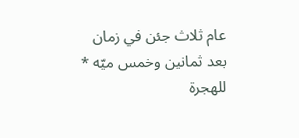عام ثلاث جئن في زمان
بعد ثمانين وخمس ميّه * للهجرة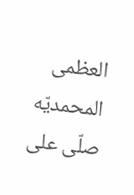العظمى المحمديّه
صلّى على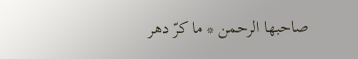صاحبها الرحمن * ما كرّ دهر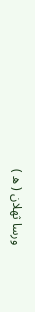ورسا ثهلان ( ه )